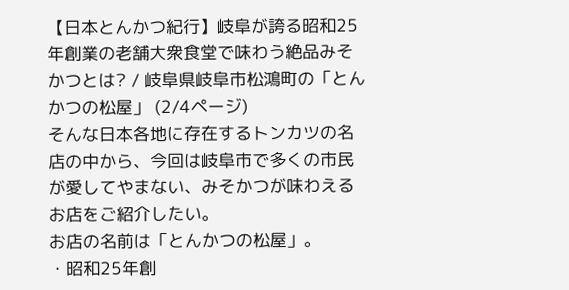【日本とんかつ紀行】岐阜が誇る昭和25年創業の老舗大衆食堂で味わう絶品みそかつとは? / 岐阜県岐阜市松鴻町の「とんかつの松屋」 (2/4ページ)
そんな日本各地に存在するトンカツの名店の中から、今回は岐阜市で多くの市民が愛してやまない、みそかつが味わえるお店をご紹介したい。
お店の名前は「とんかつの松屋」。
・昭和25年創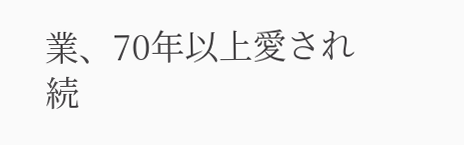業、70年以上愛され続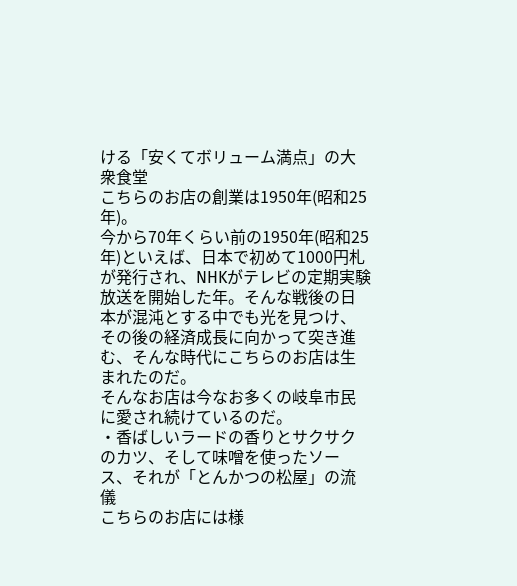ける「安くてボリューム満点」の大衆食堂
こちらのお店の創業は1950年(昭和25年)。
今から70年くらい前の1950年(昭和25年)といえば、日本で初めて1000円札が発行され、NHKがテレビの定期実験放送を開始した年。そんな戦後の日本が混沌とする中でも光を見つけ、その後の経済成長に向かって突き進む、そんな時代にこちらのお店は生まれたのだ。
そんなお店は今なお多くの岐阜市民に愛され続けているのだ。
・香ばしいラードの香りとサクサクのカツ、そして味噌を使ったソース、それが「とんかつの松屋」の流儀
こちらのお店には様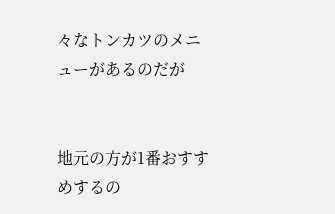々なトンカツのメニューがあるのだが


地元の方が1番おすすめするの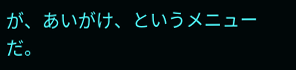が、あいがけ、というメニューだ。